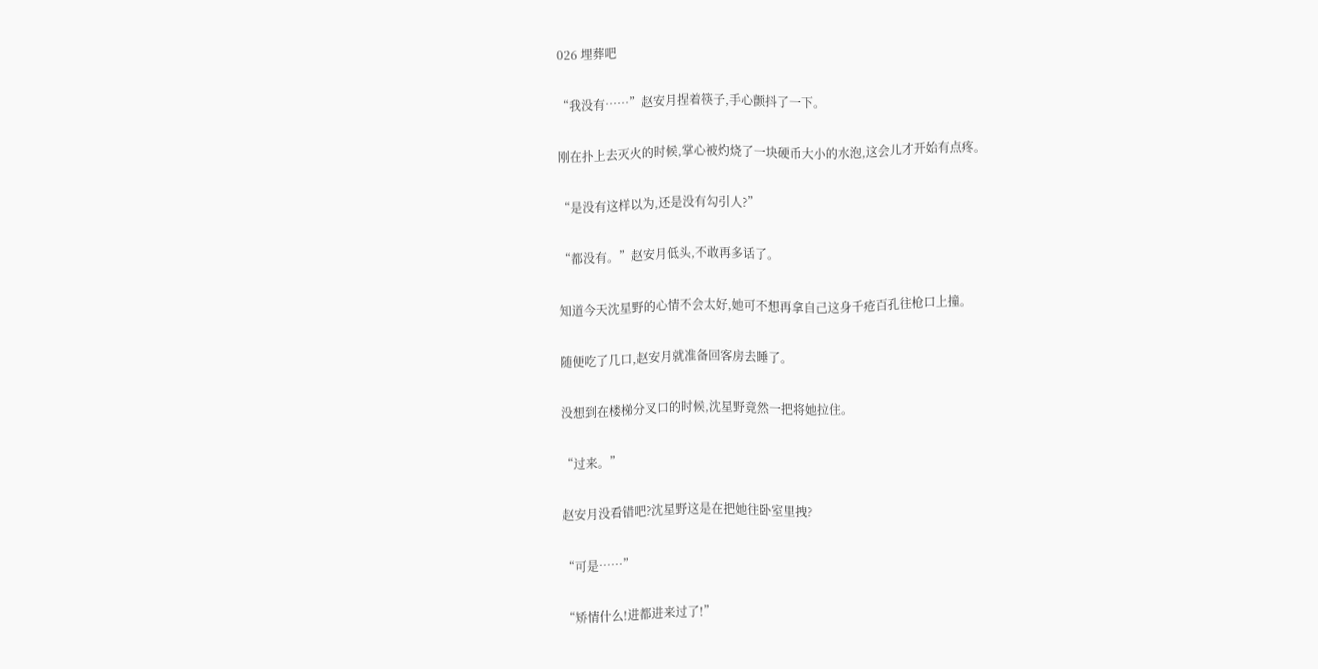026 埋葬吧

“我没有……”赵安月捏着筷子,手心颤抖了一下。

刚在扑上去灭火的时候,掌心被灼烧了一块硬币大小的水泡,这会儿才开始有点疼。

“是没有这样以为,还是没有勾引人?”

“都没有。”赵安月低头,不敢再多话了。

知道今天沈星野的心情不会太好,她可不想再拿自己这身千疮百孔往枪口上撞。

随便吃了几口,赵安月就准备回客房去睡了。

没想到在楼梯分叉口的时候,沈星野竟然一把将她拉住。

“过来。”

赵安月没看错吧?沈星野这是在把她往卧室里拽?

“可是……”

“矫情什么!进都进来过了!”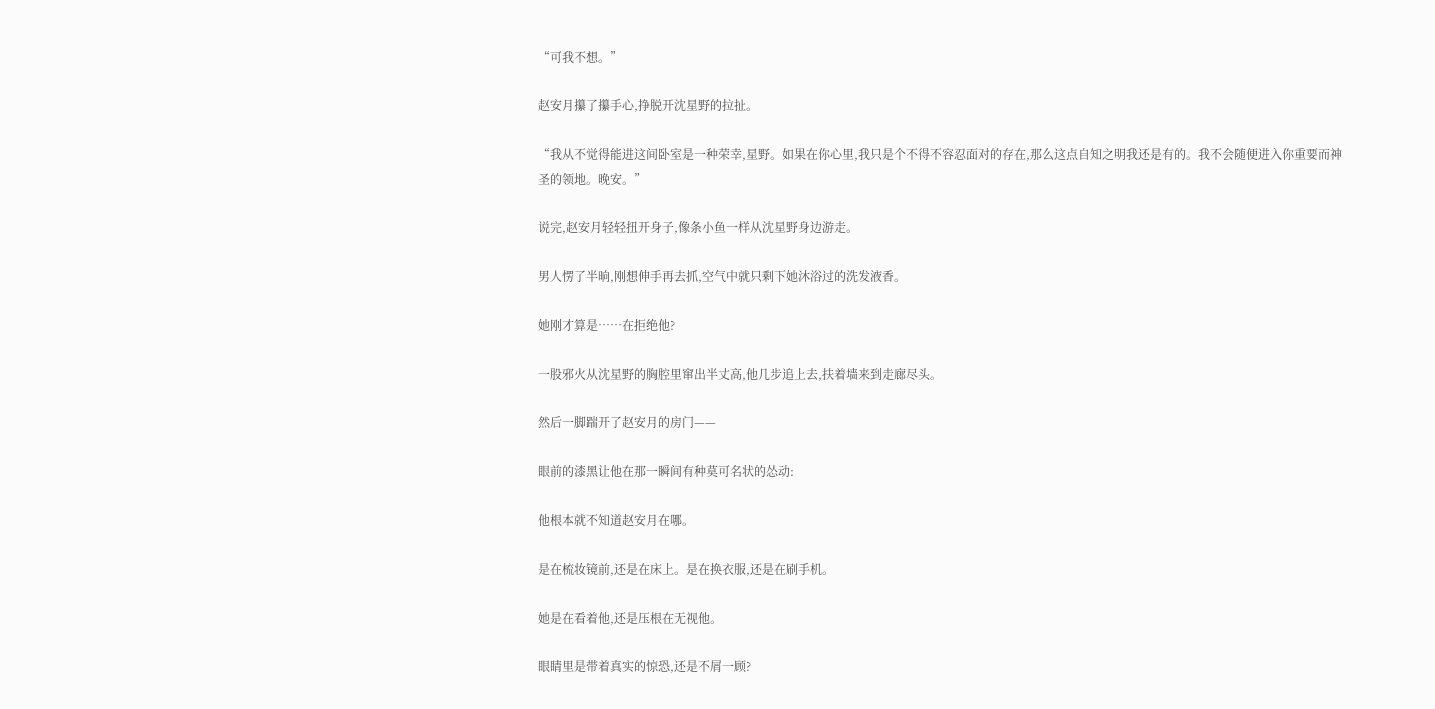“可我不想。”

赵安月攥了攥手心,挣脱开沈星野的拉扯。

“我从不觉得能进这间卧室是一种荣幸,星野。如果在你心里,我只是个不得不容忍面对的存在,那么这点自知之明我还是有的。我不会随便进入你重要而神圣的领地。晚安。”

说完,赵安月轻轻扭开身子,像条小鱼一样从沈星野身边游走。

男人愣了半晌,刚想伸手再去抓,空气中就只剩下她沐浴过的洗发液香。

她刚才算是……在拒绝他?

一股邪火从沈星野的胸腔里窜出半丈高,他几步追上去,扶着墙来到走廊尽头。

然后一脚踹开了赵安月的房门——

眼前的漆黑让他在那一瞬间有种莫可名状的怂动:

他根本就不知道赵安月在哪。

是在梳妆镜前,还是在床上。是在换衣服,还是在刷手机。

她是在看着他,还是压根在无视他。

眼睛里是带着真实的惊恐,还是不屑一顾?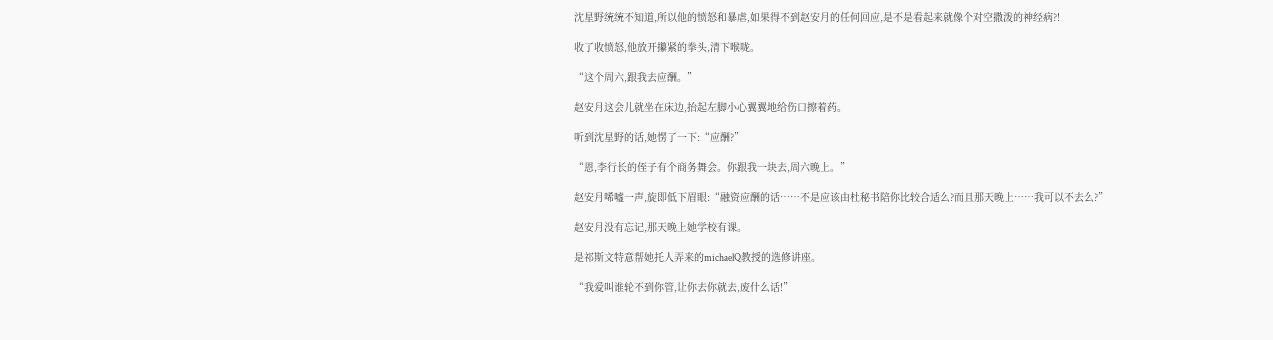沈星野统统不知道,所以他的愤怒和暴虐,如果得不到赵安月的任何回应,是不是看起来就像个对空撒泼的神经病?!

收了收愤怒,他放开攥紧的拳头,清下喉咙。

“这个周六,跟我去应酬。”

赵安月这会儿就坐在床边,抬起左脚小心翼翼地给伤口擦着药。

听到沈星野的话,她愣了一下:“应酬?”

“恩,李行长的侄子有个商务舞会。你跟我一块去,周六晚上。”

赵安月唏嘘一声,旋即低下眉眼:“融资应酬的话……不是应该由杜秘书陪你比较合适么?而且那天晚上……我可以不去么?”

赵安月没有忘记,那天晚上她学校有课。

是祁斯文特意帮她托人弄来的michaelQ教授的选修讲座。

“我爱叫谁轮不到你管,让你去你就去,废什么话!”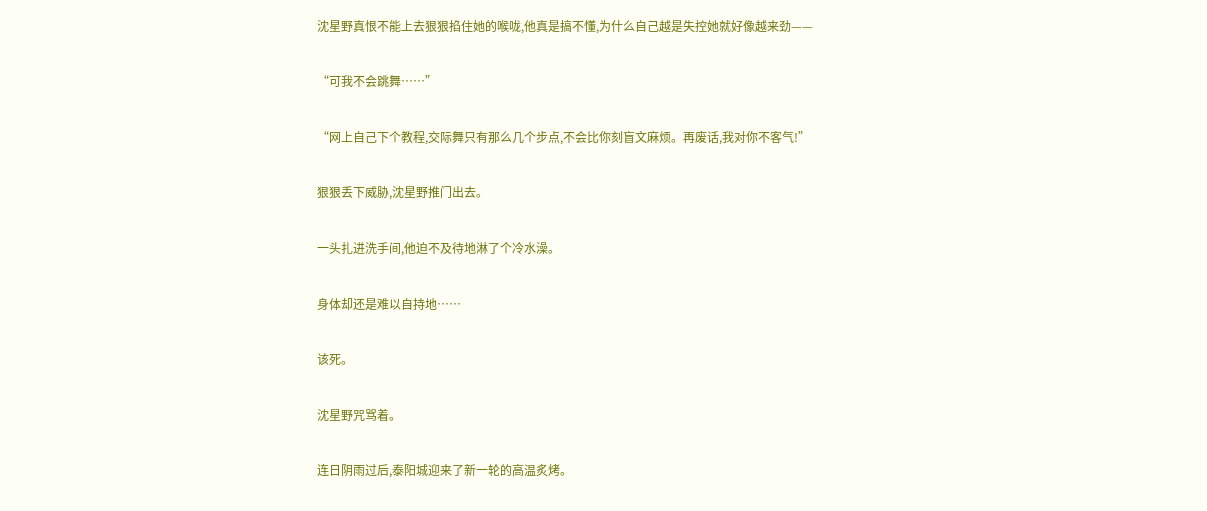沈星野真恨不能上去狠狠掐住她的喉咙,他真是搞不懂,为什么自己越是失控她就好像越来劲——

“可我不会跳舞……”

“网上自己下个教程,交际舞只有那么几个步点,不会比你刻盲文麻烦。再废话,我对你不客气!”

狠狠丢下威胁,沈星野推门出去。

一头扎进洗手间,他迫不及待地淋了个冷水澡。

身体却还是难以自持地……

该死。

沈星野咒骂着。

连日阴雨过后,泰阳城迎来了新一轮的高温炙烤。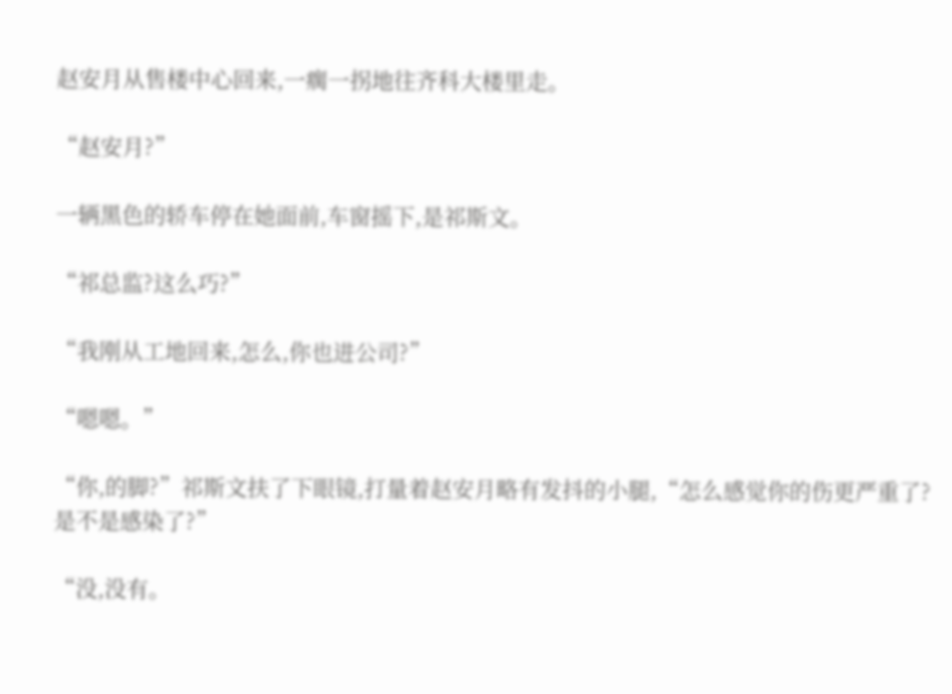赵安月从售楼中心回来,一瘸一拐地往齐科大楼里走。

“赵安月?”

一辆黑色的轿车停在她面前,车窗摇下,是祁斯文。

“祁总监?这么巧?”

“我刚从工地回来,怎么,你也进公司?”

“嗯嗯。”

“你,的脚?”祁斯文扶了下眼镜,打量着赵安月略有发抖的小腿,“怎么感觉你的伤更严重了?是不是感染了?”

“没,没有。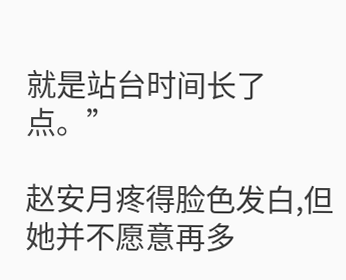就是站台时间长了点。”

赵安月疼得脸色发白,但她并不愿意再多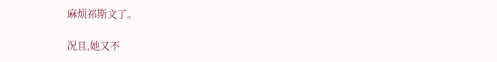麻烦祁斯文了。

况且,她又不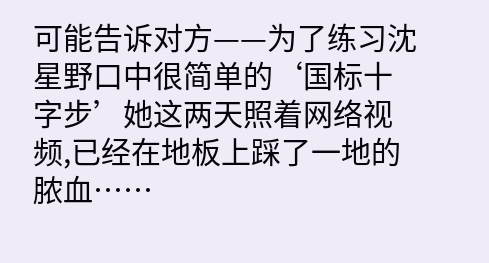可能告诉对方——为了练习沈星野口中很简单的‘国标十字步’她这两天照着网络视频,已经在地板上踩了一地的脓血……